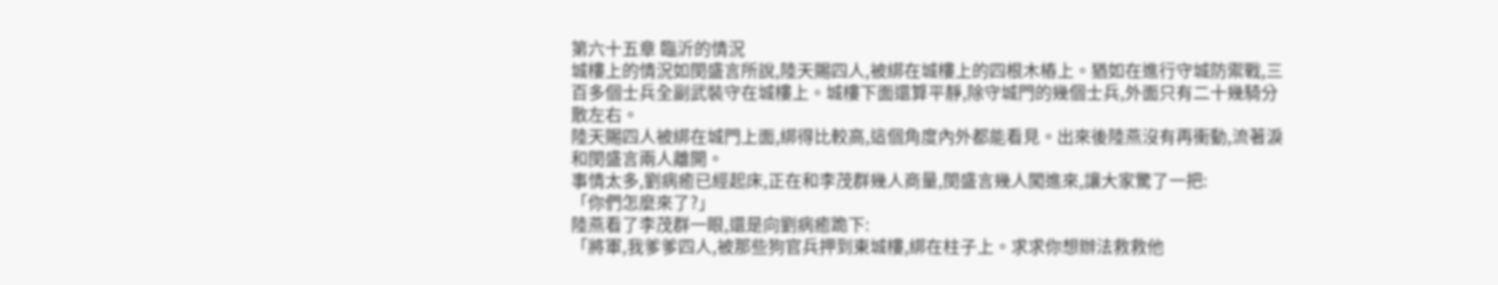第六十五章 臨沂的情況
城樓上的情況如閔盛言所說,陸天賜四人,被綁在城樓上的四根木樁上。猶如在進行守城防禦戰,三百多個士兵全副武裝守在城樓上。城樓下面還算平靜,除守城門的幾個士兵,外面只有二十幾騎分散左右。
陸天賜四人被綁在城門上面,綁得比較高,這個角度內外都能看見。出來後陸燕沒有再衝動,流著淚和閔盛言兩人離開。
事情太多,劉病癒已經起床,正在和李茂群幾人商量,閔盛言幾人闖進來,讓大家驚了一把:
「你們怎麼來了?」
陸燕看了李茂群一眼,還是向劉病癒跪下:
「將軍,我爹爹四人,被那些狗官兵押到東城樓,綁在柱子上。求求你想辦法救救他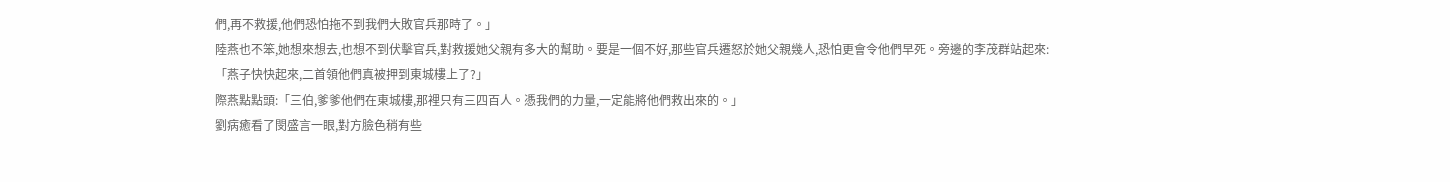們,再不救援,他們恐怕拖不到我們大敗官兵那時了。」
陸燕也不笨,她想來想去,也想不到伏擊官兵,對救援她父親有多大的幫助。要是一個不好,那些官兵遷怒於她父親幾人,恐怕更會令他們早死。旁邊的李茂群站起來:
「燕子快快起來,二首領他們真被押到東城樓上了?」
際燕點點頭:「三伯,爹爹他們在東城樓,那裡只有三四百人。憑我們的力量,一定能將他們救出來的。」
劉病癒看了閔盛言一眼,對方臉色稍有些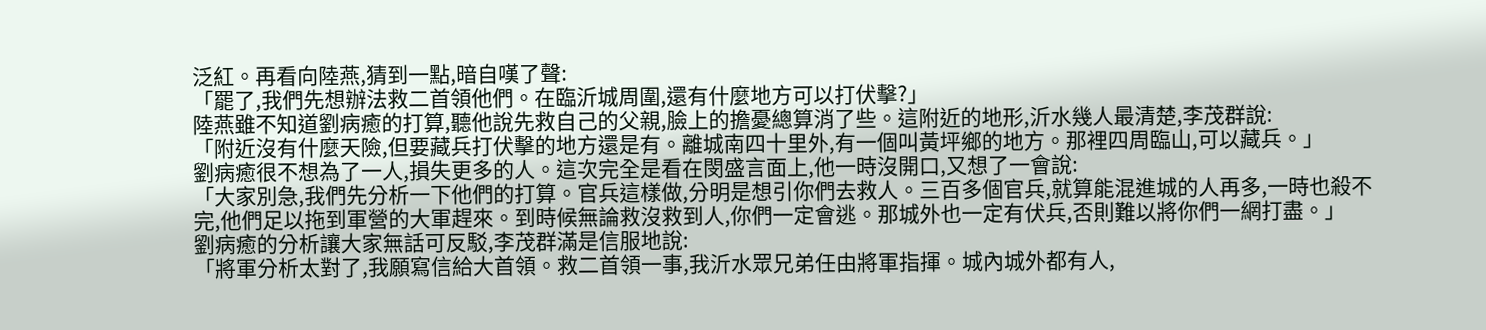泛紅。再看向陸燕,猜到一點,暗自嘆了聲:
「罷了,我們先想辦法救二首領他們。在臨沂城周圍,還有什麼地方可以打伏擊?」
陸燕雖不知道劉病癒的打算,聽他說先救自己的父親,臉上的擔憂總算消了些。這附近的地形,沂水幾人最清楚,李茂群說:
「附近沒有什麼天險,但要藏兵打伏擊的地方還是有。離城南四十里外,有一個叫黃坪鄉的地方。那裡四周臨山,可以藏兵。」
劉病癒很不想為了一人,損失更多的人。這次完全是看在閔盛言面上,他一時沒開口,又想了一會說:
「大家別急,我們先分析一下他們的打算。官兵這樣做,分明是想引你們去救人。三百多個官兵,就算能混進城的人再多,一時也殺不完,他們足以拖到軍營的大軍趕來。到時候無論救沒救到人,你們一定會逃。那城外也一定有伏兵,否則難以將你們一網打盡。」
劉病癒的分析讓大家無話可反駁,李茂群滿是信服地說:
「將軍分析太對了,我願寫信給大首領。救二首領一事,我沂水眾兄弟任由將軍指揮。城內城外都有人,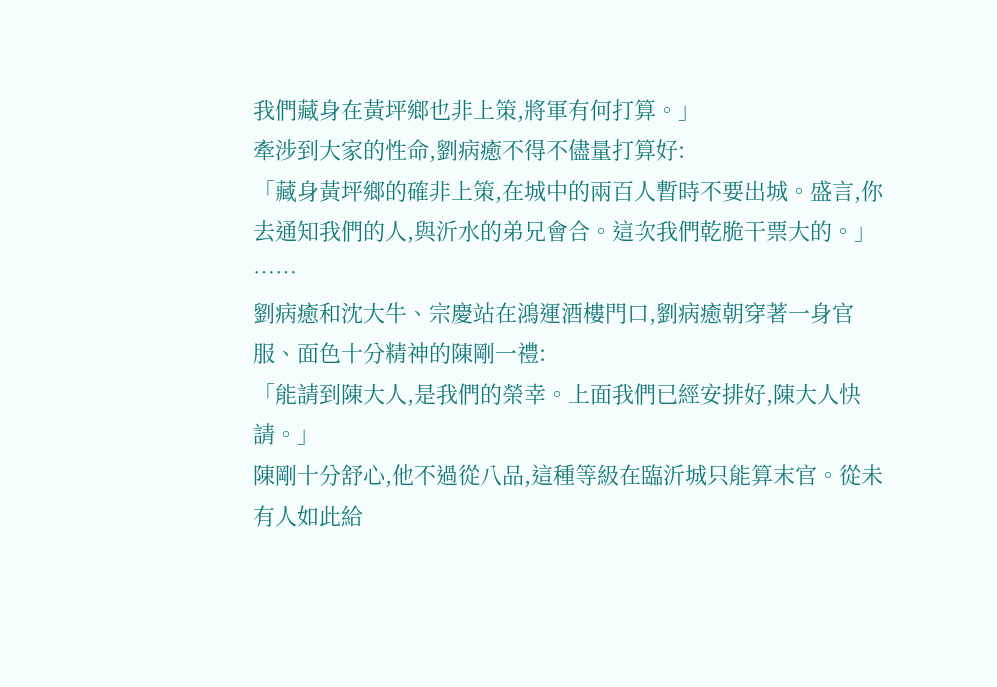我們藏身在黃坪鄉也非上策,將軍有何打算。」
牽涉到大家的性命,劉病癒不得不儘量打算好:
「藏身黃坪鄉的確非上策,在城中的兩百人暫時不要出城。盛言,你去通知我們的人,與沂水的弟兄會合。這次我們乾脆干票大的。」
……
劉病癒和沈大牛、宗慶站在鴻運酒樓門口,劉病癒朝穿著一身官服、面色十分精神的陳剛一禮:
「能請到陳大人,是我們的榮幸。上面我們已經安排好,陳大人快請。」
陳剛十分舒心,他不過從八品,這種等級在臨沂城只能算末官。從未有人如此給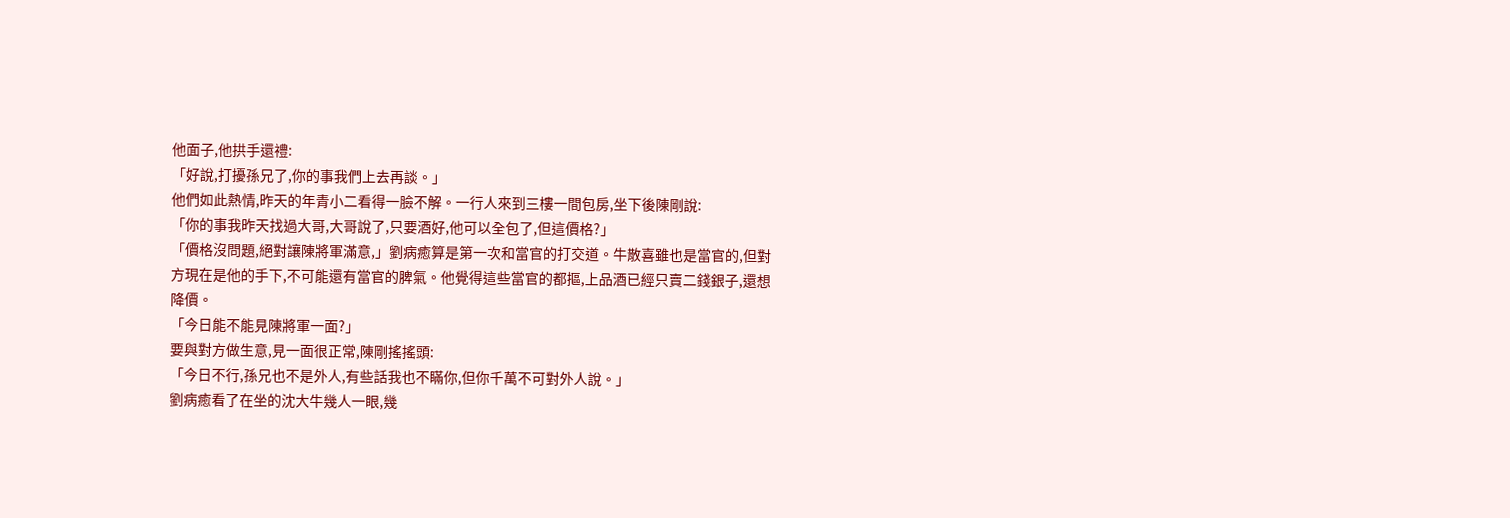他面子,他拱手還禮:
「好說,打擾孫兄了,你的事我們上去再談。」
他們如此熱情,昨天的年青小二看得一臉不解。一行人來到三樓一間包房,坐下後陳剛說:
「你的事我昨天找過大哥,大哥說了,只要酒好,他可以全包了,但這價格?」
「價格沒問題,絕對讓陳將軍滿意,」劉病癒算是第一次和當官的打交道。牛散喜雖也是當官的,但對方現在是他的手下,不可能還有當官的脾氣。他覺得這些當官的都摳,上品酒已經只賣二錢銀子,還想降價。
「今日能不能見陳將軍一面?」
要與對方做生意,見一面很正常,陳剛搖搖頭:
「今日不行,孫兄也不是外人,有些話我也不瞞你,但你千萬不可對外人說。」
劉病癒看了在坐的沈大牛幾人一眼,幾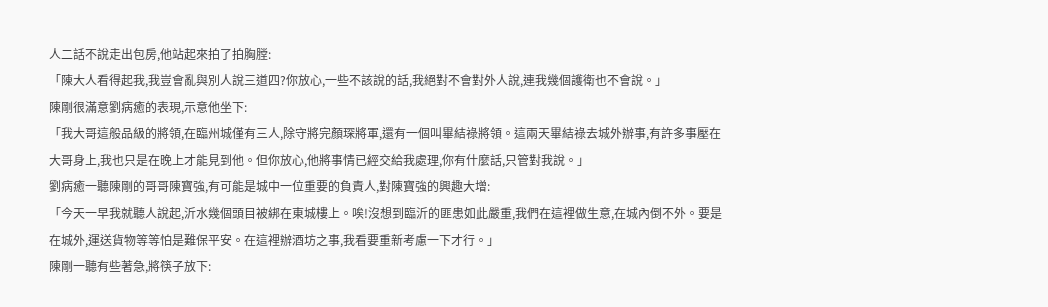人二話不說走出包房,他站起來拍了拍胸膛:
「陳大人看得起我,我豈會亂與別人說三道四?你放心,一些不該說的話,我絕對不會對外人說,連我幾個護衛也不會說。」
陳剛很滿意劉病癒的表現,示意他坐下:
「我大哥這般品級的將領,在臨州城僅有三人,除守將完顏琛將軍,還有一個叫畢結祿將領。這兩天畢結祿去城外辦事,有許多事壓在大哥身上,我也只是在晚上才能見到他。但你放心,他將事情已經交給我處理,你有什麼話,只管對我說。」
劉病癒一聽陳剛的哥哥陳寶強,有可能是城中一位重要的負責人,對陳寶強的興趣大增:
「今天一早我就聽人說起,沂水幾個頭目被綁在東城樓上。唉!沒想到臨沂的匪患如此嚴重,我們在這裡做生意,在城內倒不外。要是在城外,運送貨物等等怕是難保平安。在這裡辦酒坊之事,我看要重新考慮一下才行。」
陳剛一聽有些著急,將筷子放下: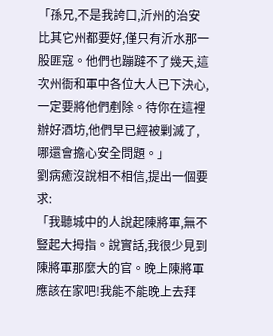「孫兄,不是我誇口,沂州的治安比其它州都要好,僅只有沂水那一股匪寇。他們也蹦躂不了幾天,這次州衙和軍中各位大人已下決心,一定要將他們剷除。待你在這裡辦好酒坊,他們早已經被剿滅了,哪還會擔心安全問題。」
劉病癒沒說相不相信,提出一個要求:
「我聽城中的人說起陳將軍,無不豎起大拇指。說實話,我很少見到陳將軍那麼大的官。晚上陳將軍應該在家吧!我能不能晚上去拜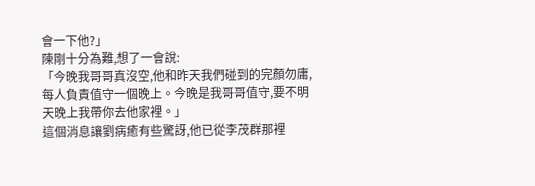會一下他?」
陳剛十分為難,想了一會說:
「今晚我哥哥真沒空,他和昨天我們碰到的完顏勿庸,每人負責值守一個晚上。今晚是我哥哥值守,要不明天晚上我帶你去他家裡。」
這個消息讓劉病癒有些驚訝,他已從李茂群那裡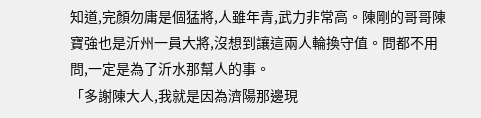知道,完顏勿庸是個猛將,人雖年青,武力非常高。陳剛的哥哥陳寶強也是沂州一員大將,沒想到讓這兩人輪換守值。問都不用問,一定是為了沂水那幫人的事。
「多謝陳大人,我就是因為濟陽那邊現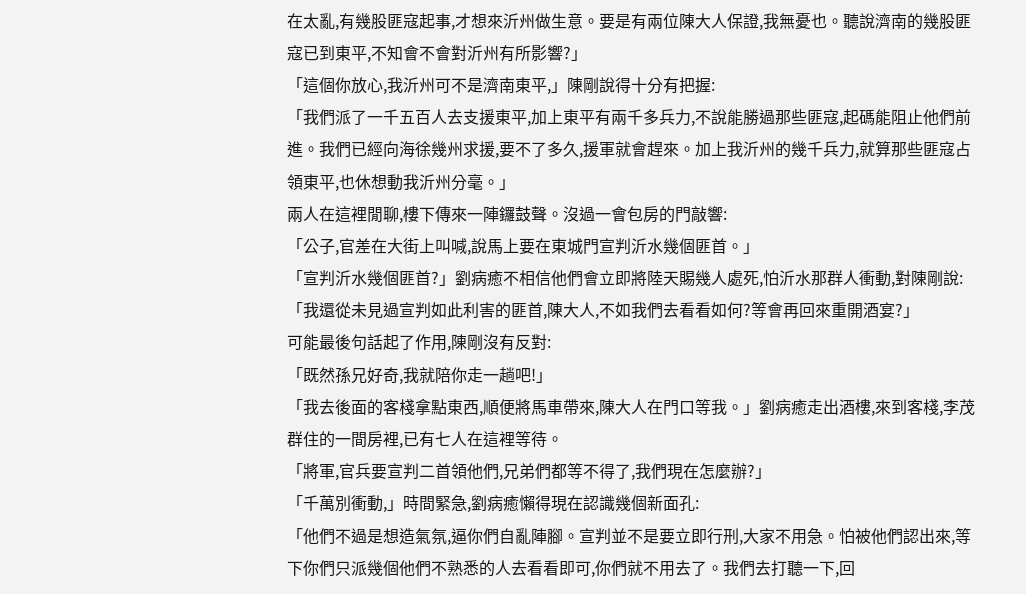在太亂,有幾股匪寇起事,才想來沂州做生意。要是有兩位陳大人保證,我無憂也。聽說濟南的幾股匪寇已到東平,不知會不會對沂州有所影響?」
「這個你放心,我沂州可不是濟南東平,」陳剛說得十分有把握:
「我們派了一千五百人去支援東平,加上東平有兩千多兵力,不說能勝過那些匪寇,起碼能阻止他們前進。我們已經向海徐幾州求援,要不了多久,援軍就會趕來。加上我沂州的幾千兵力,就算那些匪寇占領東平,也休想動我沂州分毫。」
兩人在這裡閒聊,樓下傳來一陣鑼鼓聲。沒過一會包房的門敲響:
「公子,官差在大街上叫喊,說馬上要在東城門宣判沂水幾個匪首。」
「宣判沂水幾個匪首?」劉病癒不相信他們會立即將陸天賜幾人處死,怕沂水那群人衝動,對陳剛說:
「我還從未見過宣判如此利害的匪首,陳大人,不如我們去看看如何?等會再回來重開酒宴?」
可能最後句話起了作用,陳剛沒有反對:
「既然孫兄好奇,我就陪你走一趟吧!」
「我去後面的客棧拿點東西,順便將馬車帶來,陳大人在門口等我。」劉病癒走出酒樓,來到客棧,李茂群住的一間房裡,已有七人在這裡等待。
「將軍,官兵要宣判二首領他們,兄弟們都等不得了,我們現在怎麼辦?」
「千萬別衝動,」時間緊急,劉病癒懶得現在認識幾個新面孔:
「他們不過是想造氣氛,逼你們自亂陣腳。宣判並不是要立即行刑,大家不用急。怕被他們認出來,等下你們只派幾個他們不熟悉的人去看看即可,你們就不用去了。我們去打聽一下,回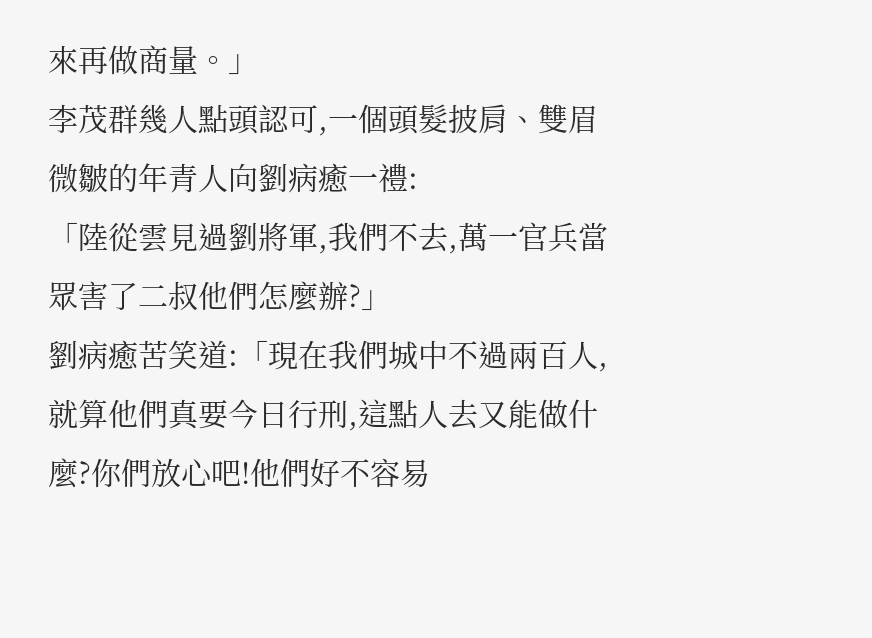來再做商量。」
李茂群幾人點頭認可,一個頭髮披肩、雙眉微皺的年青人向劉病癒一禮:
「陸從雲見過劉將軍,我們不去,萬一官兵當眾害了二叔他們怎麼辦?」
劉病癒苦笑道:「現在我們城中不過兩百人,就算他們真要今日行刑,這點人去又能做什麼?你們放心吧!他們好不容易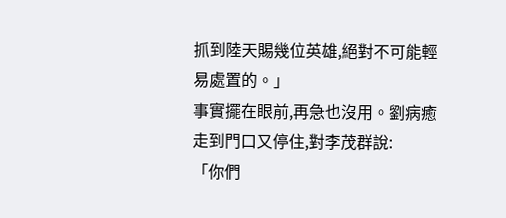抓到陸天賜幾位英雄,絕對不可能輕易處置的。」
事實擺在眼前,再急也沒用。劉病癒走到門口又停住,對李茂群說:
「你們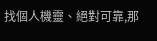找個人機靈、絕對可靠,那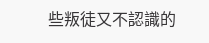些叛徒又不認識的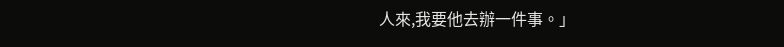人來,我要他去辦一件事。」